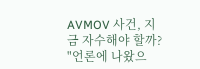AVMOV 사건, 지금 자수해야 할까? "언론에 나왔으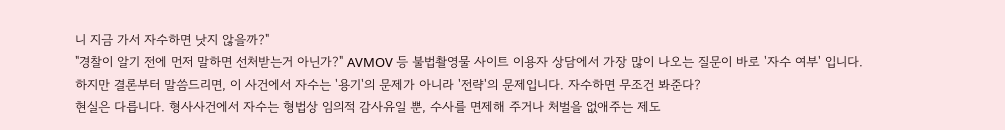니 지금 가서 자수하면 낫지 않을까?"
"경찰이 알기 전에 먼저 말하면 선처받는거 아닌가?" AVMOV 등 불법촬영물 사이트 이용자 상담에서 가장 많이 나오는 질문이 바로 '자수 여부' 입니다.
하지만 결론부터 말씀드리면, 이 사건에서 자수는 '용기'의 문제가 아니라 '전략'의 문제입니다. 자수하면 무조건 봐준다?
현실은 다릅니다. 형사사건에서 자수는 형법상 임의적 감사유일 뿐, 수사를 면제해 주거나 처벌을 없애주는 제도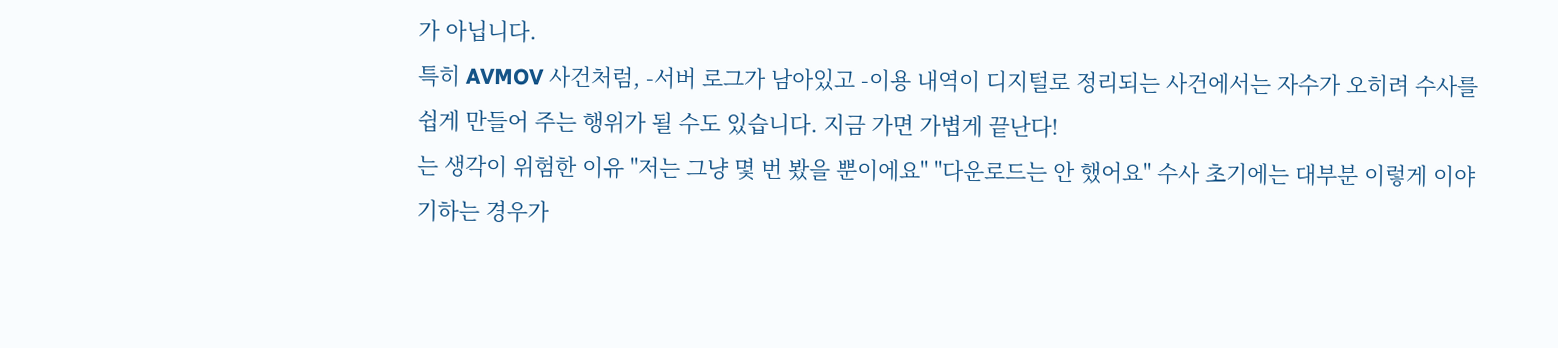가 아닙니다.
특히 AVMOV 사건처럼, -서버 로그가 남아있고 -이용 내역이 디지털로 정리되는 사건에서는 자수가 오히려 수사를 쉽게 만들어 주는 행위가 될 수도 있습니다. 지금 가면 가볍게 끝난다!
는 생각이 위험한 이유 "저는 그냥 몇 번 봤을 뿐이에요" "다운로드는 안 했어요" 수사 초기에는 대부분 이렇게 이야기하는 경우가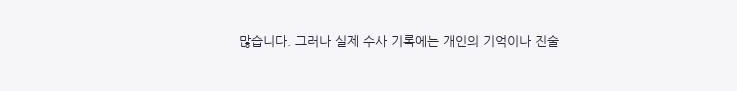많습니다. 그러나 실제 수사 기록에는 개인의 기억이나 진술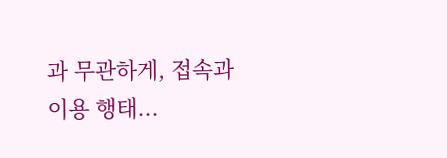과 무관하게, 접속과 이용 행태...